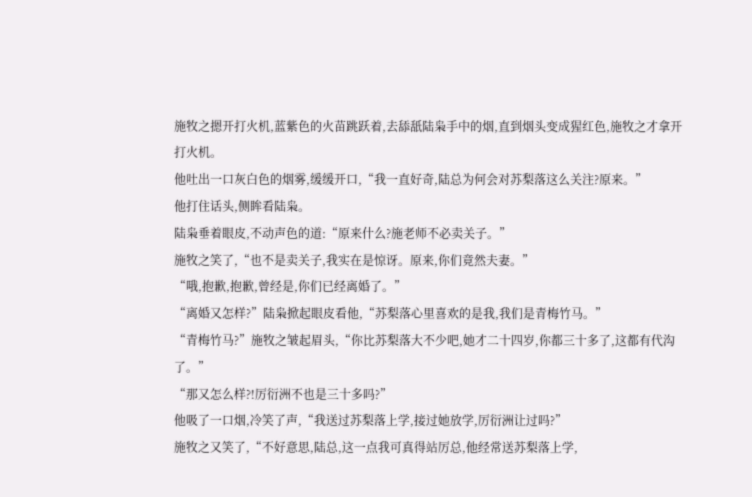施牧之摁开打火机,蓝紫色的火苗跳跃着,去舔舐陆枭手中的烟,直到烟头变成猩红色,施牧之才拿开打火机。
他吐出一口灰白色的烟雾,缓缓开口,“我一直好奇,陆总为何会对苏梨落这么关注?原来。”
他打住话头,侧眸看陆枭。
陆枭垂着眼皮,不动声色的道:“原来什么?施老师不必卖关子。”
施牧之笑了,“也不是卖关子,我实在是惊讶。原来,你们竟然夫妻。”
“哦,抱歉,抱歉,曾经是,你们已经离婚了。”
“离婚又怎样?”陆枭掀起眼皮看他,“苏梨落心里喜欢的是我,我们是青梅竹马。”
“青梅竹马?”施牧之皱起眉头,“你比苏梨落大不少吧,她才二十四岁,你都三十多了,这都有代沟了。”
“那又怎么样?!厉衍洲不也是三十多吗?”
他吸了一口烟,冷笑了声,“我送过苏梨落上学,接过她放学,厉衍洲让过吗?”
施牧之又笑了,“不好意思,陆总,这一点我可真得站厉总,他经常送苏梨落上学,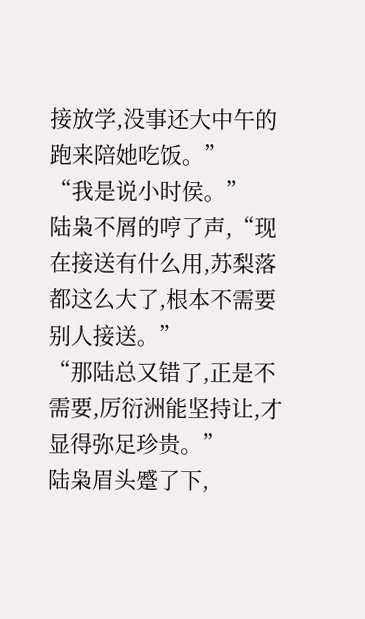接放学,没事还大中午的跑来陪她吃饭。”
“我是说小时侯。”
陆枭不屑的哼了声,“现在接送有什么用,苏梨落都这么大了,根本不需要别人接送。”
“那陆总又错了,正是不需要,厉衍洲能坚持让,才显得弥足珍贵。”
陆枭眉头蹙了下,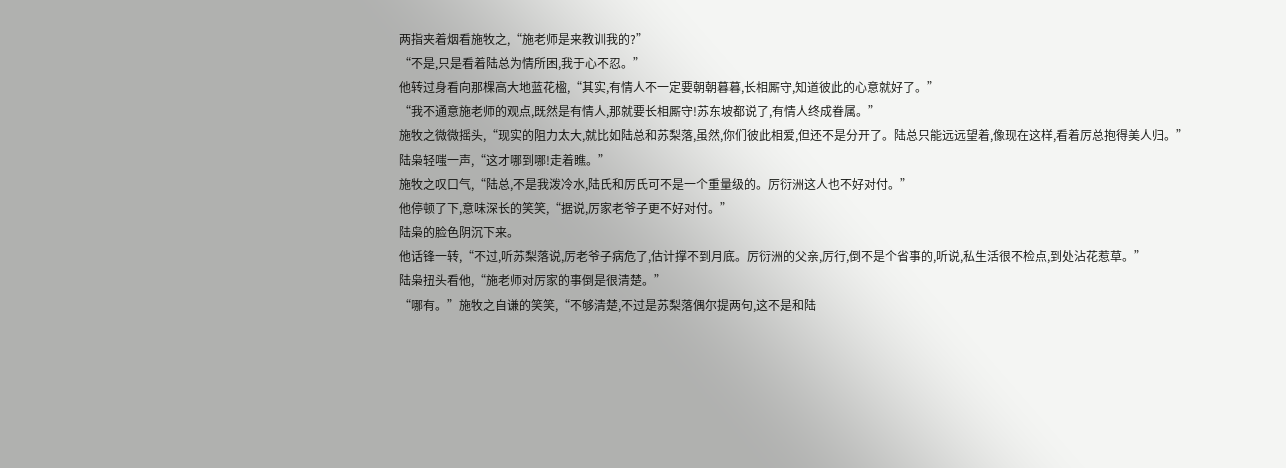两指夹着烟看施牧之,“施老师是来教训我的?”
“不是,只是看着陆总为情所困,我于心不忍。”
他转过身看向那棵高大地蓝花楹,“其实,有情人不一定要朝朝暮暮,长相厮守,知道彼此的心意就好了。”
“我不通意施老师的观点,既然是有情人,那就要长相厮守!苏东坡都说了,有情人终成眷属。”
施牧之微微摇头,“现实的阻力太大,就比如陆总和苏梨落,虽然,你们彼此相爱,但还不是分开了。陆总只能远远望着,像现在这样,看着厉总抱得美人归。”
陆枭轻嗤一声,“这才哪到哪!走着瞧。”
施牧之叹口气,“陆总,不是我泼冷水,陆氏和厉氏可不是一个重量级的。厉衍洲这人也不好对付。”
他停顿了下,意味深长的笑笑,“据说,厉家老爷子更不好对付。”
陆枭的脸色阴沉下来。
他话锋一转,“不过,听苏梨落说,厉老爷子病危了,估计撑不到月底。厉衍洲的父亲,厉行,倒不是个省事的,听说,私生活很不检点,到处沾花惹草。”
陆枭扭头看他,“施老师对厉家的事倒是很清楚。”
“哪有。”施牧之自谦的笑笑,“不够清楚,不过是苏梨落偶尔提两句,这不是和陆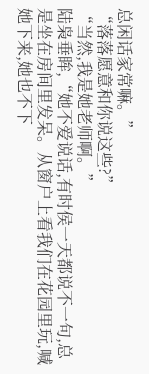总闲话家常嘛。”
“落落愿意和你说这些?”
“当然,我是她老师啊。”
陆枭垂眸,“她不爱说话,有时侯一天都说不一句,总是坐在房间里发呆。从窗户上看我们在花园里玩,喊她下来,她也不下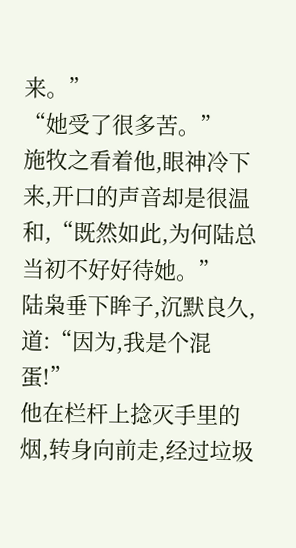来。”
“她受了很多苦。”
施牧之看着他,眼神冷下来,开口的声音却是很温和,“既然如此,为何陆总当初不好好待她。”
陆枭垂下眸子,沉默良久,道:“因为,我是个混蛋!”
他在栏杆上捻灭手里的烟,转身向前走,经过垃圾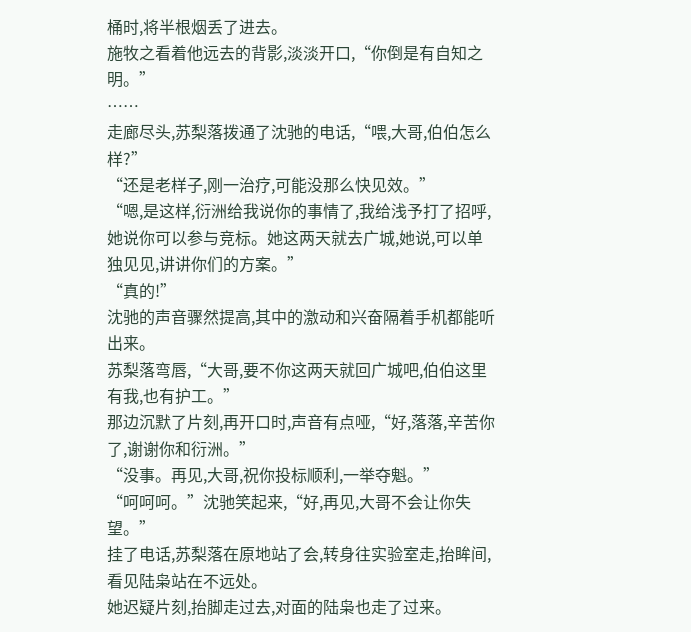桶时,将半根烟丢了进去。
施牧之看着他远去的背影,淡淡开口,“你倒是有自知之明。”
……
走廊尽头,苏梨落拨通了沈驰的电话,“喂,大哥,伯伯怎么样?”
“还是老样子,刚一治疗,可能没那么快见效。”
“嗯,是这样,衍洲给我说你的事情了,我给浅予打了招呼,她说你可以参与竞标。她这两天就去广城,她说,可以单独见见,讲讲你们的方案。”
“真的!”
沈驰的声音骤然提高,其中的激动和兴奋隔着手机都能听出来。
苏梨落弯唇,“大哥,要不你这两天就回广城吧,伯伯这里有我,也有护工。”
那边沉默了片刻,再开口时,声音有点哑,“好,落落,辛苦你了,谢谢你和衍洲。”
“没事。再见,大哥,祝你投标顺利,一举夺魁。”
“呵呵呵。”沈驰笑起来,“好,再见,大哥不会让你失望。”
挂了电话,苏梨落在原地站了会,转身往实验室走,抬眸间,看见陆枭站在不远处。
她迟疑片刻,抬脚走过去,对面的陆枭也走了过来。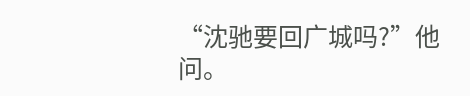“沈驰要回广城吗?”他问。